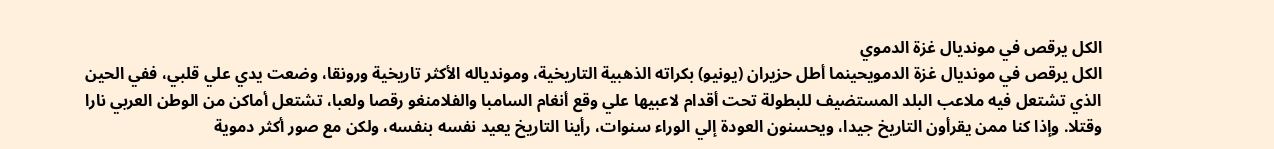الكل يرقص في مونديال غزة الدموي
الكل يرقص في مونديال غزة الدمويحينما أطل حزيران (يونيو) بكراته الذهبية التاريخية، وموندياله الأكثر تاريخية ورونقا، وضعت يدي علي قلبي، ففي الحين الذي تشتعل فيه ملاعب البلد المستضيف للبطولة تحت أقدام لاعبيها علي وقع أنغام السامبا والفلامنغو رقصا ولعبا، تشتعل أماكن من الوطن العربي نارا وقتلا. وإذا كنا ممن يقرأون التاريخ جيدا، ويحسنون العودة إلي الوراء سنوات، رأينا التاريخ يعيد نفسه بنفسه، ولكن مع صور أكثر دموية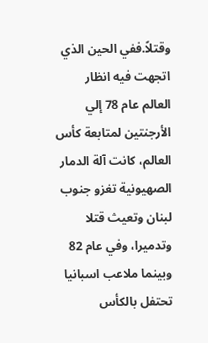وقتلاً.ففي الحين الذي اتجهت فيه انظار العالم عام 78 إلي الأرجنتين لمتابعة كأس العالم، كانت آلة الدمار الصهيونية تغزو جنوب لبنان وتعيث قتلا وتدميرا، وفي عام 82 وبينما ملاعب اسبانيا تحتفل بالكأس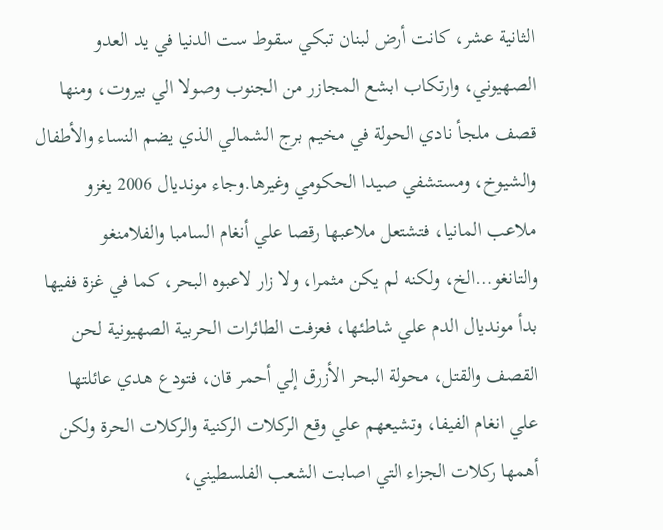الثانية عشر، كانت أرض لبنان تبكي سقوط ست الدنيا في يد العدو الصهيوني، وارتكاب ابشع المجازر من الجنوب وصولا الي بيروت، ومنها قصف ملجأ نادي الحولة في مخيم برج الشمالي الذي يضم النساء والأطفال والشيوخ، ومستشفي صيدا الحكومي وغيرها.وجاء مونديال 2006 يغزو ملاعب المانيا، فتشتعل ملاعبها رقصا علي أنغام السامبا والفلامنغو والتانغو…الخ، ولكنه لم يكن مثمرا، ولا زار لاعبوه البحر، كما في غزة ففيها بدأ مونديال الدم علي شاطئها، فعزفت الطائرات الحربية الصهيونية لحن القصف والقتل، محولة البحر الأزرق إلي أحمر قان، فتودع هدي عائلتها علي انغام الفيفا، وتشيعهم علي وقع الركلات الركنية والركلات الحرة ولكن أهمها ركلات الجزاء التي اصابت الشعب الفلسطيني،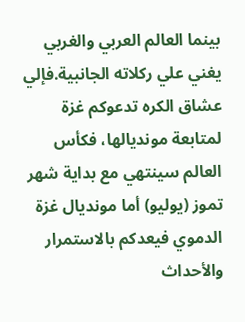بينما العالم العربي والغربي يغني علي ركلاته الجانبية.فإلي عشاق الكره تدعوكم غزة لمتابعة مونديالها، فكأس العالم سينتهي مع بداية شهر تموز (يوليو) أما مونديال غزة الدموي فيعدكم بالاستمرار والأحداث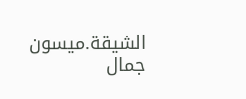الشيقة.ميسون جمال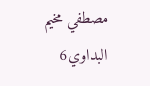مصطفي مخيم البداوي6